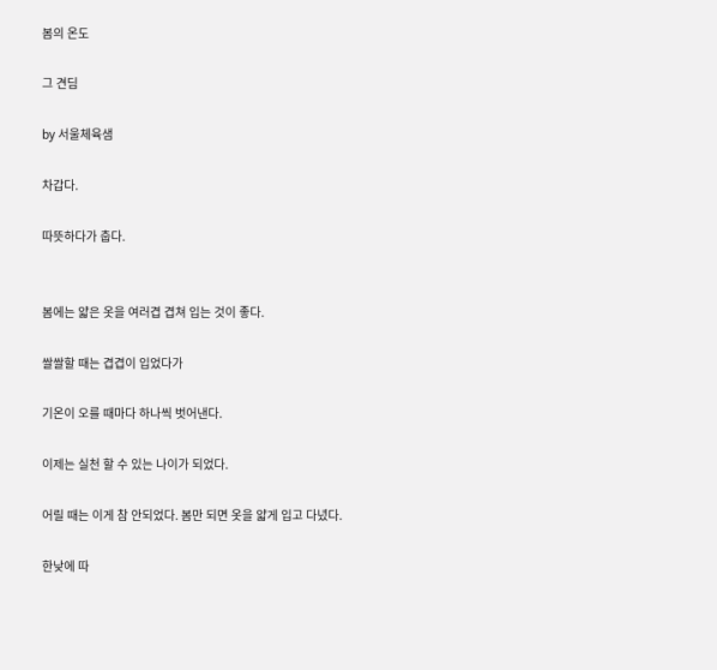봄의 온도

그 견딤

by 서울체육샘

차갑다.

따뜻하다가 춥다.


봄에는 얇은 옷을 여러겹 겹쳐 입는 것이 좋다.

쌀쌀할 때는 겹겹이 입었다가

기온이 오를 때마다 하나씩 벗어낸다.

이제는 실천 할 수 있는 나이가 되었다.

어릴 때는 이게 참 안되었다. 봄만 되면 옷을 얇게 입고 다녔다.

한낮에 따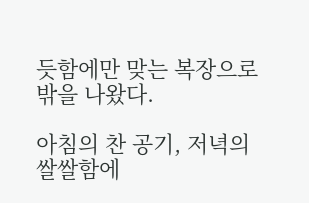듯함에만 맞는 복장으로 밖을 나왔다.

아침의 찬 공기, 저녁의 쌀쌀함에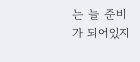는 늘 준비가 되어있지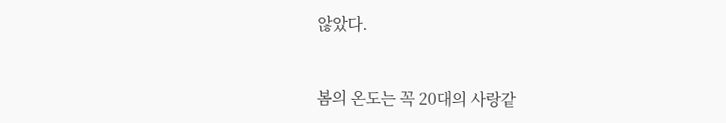않았다.


봄의 온도는 꼭 20대의 사랑같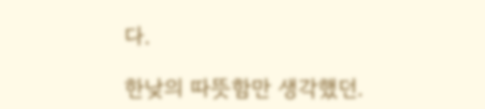다.

한낮의 따뜻함만 생각했던.